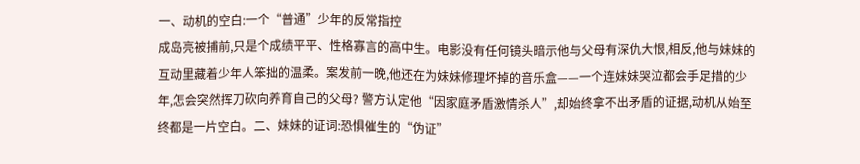一、动机的空白:一个“普通”少年的反常指控
成岛亮被捕前,只是个成绩平平、性格寡言的高中生。电影没有任何镜头暗示他与父母有深仇大恨,相反,他与妹妹的互动里藏着少年人笨拙的温柔。案发前一晚,他还在为妹妹修理坏掉的音乐盒——一个连妹妹哭泣都会手足措的少年,怎会突然挥刀砍向养育自己的父母? 警方认定他“因家庭矛盾激情杀人”,却始终拿不出矛盾的证据,动机从始至终都是一片空白。二、妹妹的证词:恐惧催生的“伪证”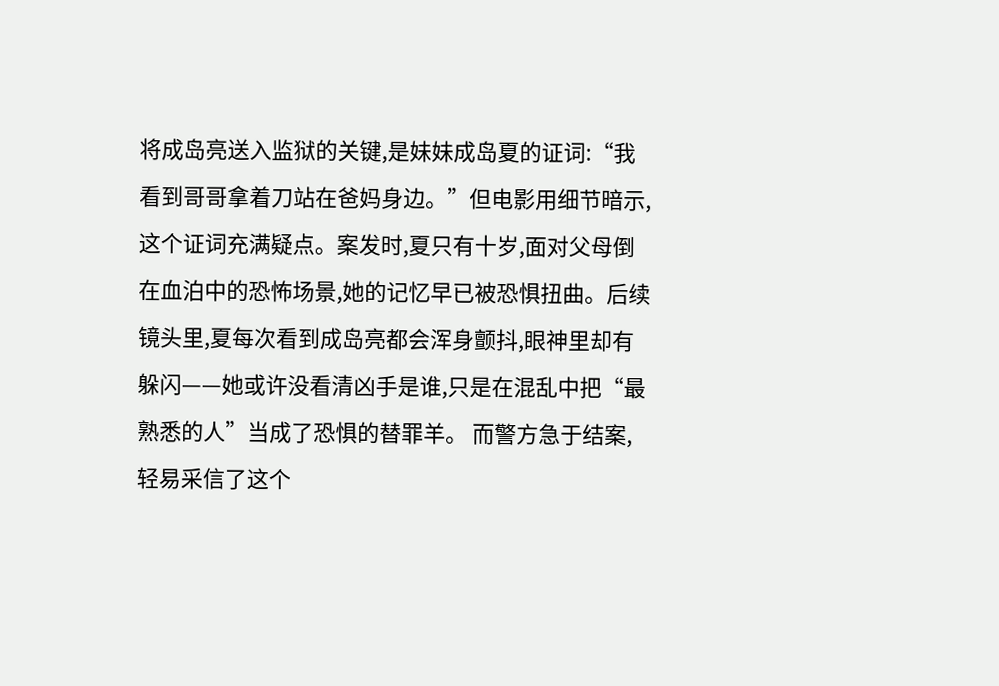将成岛亮送入监狱的关键,是妹妹成岛夏的证词:“我看到哥哥拿着刀站在爸妈身边。”但电影用细节暗示,这个证词充满疑点。案发时,夏只有十岁,面对父母倒在血泊中的恐怖场景,她的记忆早已被恐惧扭曲。后续镜头里,夏每次看到成岛亮都会浑身颤抖,眼神里却有躲闪——她或许没看清凶手是谁,只是在混乱中把“最熟悉的人”当成了恐惧的替罪羊。 而警方急于结案,轻易采信了这个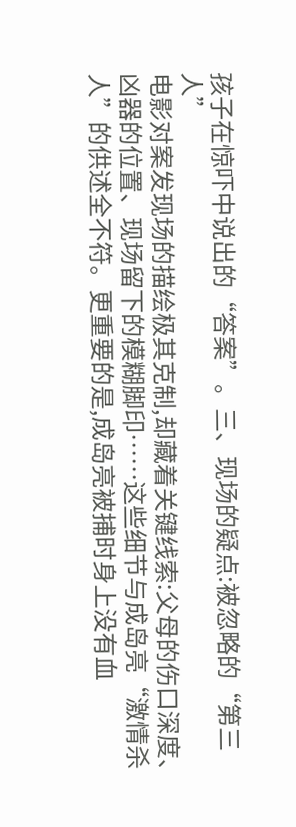孩子在惊吓中说出的“答案”。三、现场的疑点:被忽略的“第三人”
电影对案发现场的描绘极其克制,却藏着关键线索:父母的伤口深度、凶器的位置、现场留下的模糊脚印……这些细节与成岛亮“激情杀人”的供述全不符。更重要的是,成岛亮被捕时身上没有血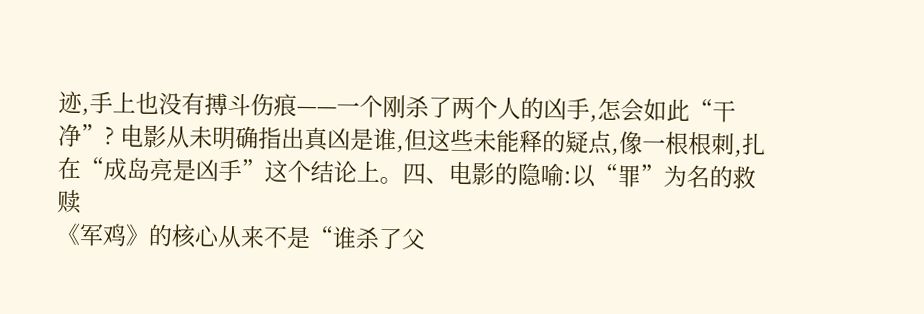迹,手上也没有搏斗伤痕——一个刚杀了两个人的凶手,怎会如此“干净”? 电影从未明确指出真凶是谁,但这些未能释的疑点,像一根根刺,扎在“成岛亮是凶手”这个结论上。四、电影的隐喻:以“罪”为名的救赎
《军鸡》的核心从来不是“谁杀了父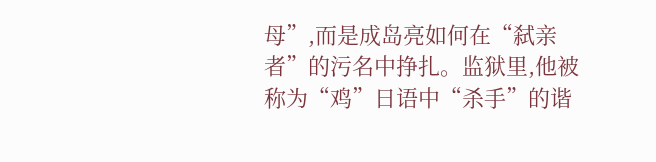母”,而是成岛亮如何在“弑亲者”的污名中挣扎。监狱里,他被称为“鸡”日语中“杀手”的谐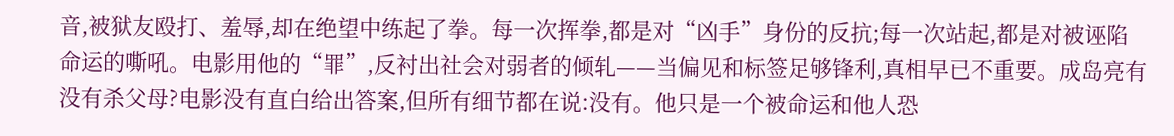音,被狱友殴打、羞辱,却在绝望中练起了拳。每一次挥拳,都是对“凶手”身份的反抗;每一次站起,都是对被诬陷命运的嘶吼。电影用他的“罪”,反衬出社会对弱者的倾轧——当偏见和标签足够锋利,真相早已不重要。成岛亮有没有杀父母?电影没有直白给出答案,但所有细节都在说:没有。他只是一个被命运和他人恐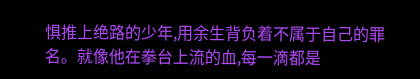惧推上绝路的少年,用余生背负着不属于自己的罪名。就像他在拳台上流的血,每一滴都是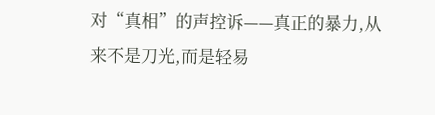对“真相”的声控诉——真正的暴力,从来不是刀光,而是轻易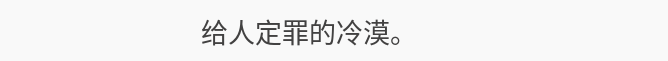给人定罪的冷漠。